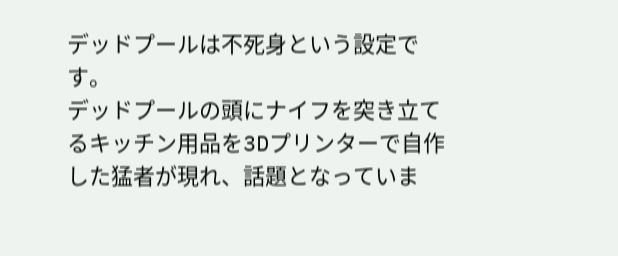デッドプールは不死身という設定です。
デッドプールの頭にナイフを突き立てるキッチン用品を3Dプリンターで自作した猛者が現れ、話題となっていま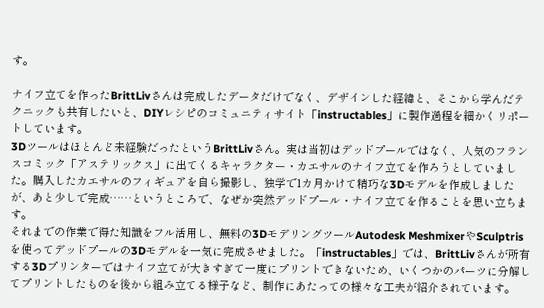す。

ナイフ立てを作ったBrittLivさんは完成したデータだけでなく、デザインした経緯と、そこから学んだテクニックも共有したいと、DIYレシピのコミュニティサイト「instructables」に製作過程を細かくリポートしています。
3Dツールはほとんど未経験だったというBrittLivさん。実は当初はデッドプールではなく、人気のフランスコミック「アステリックス」に出てくるキャラクター・カエサルのナイフ立てを作ろうとしていました。購入したカエサルのフィギュアを自ら撮影し、独学で1カ月かけて精巧な3Dモデルを作成しましたが、あと少しで完成……というところで、なぜか突然デッドプール・ナイフ立てを作ることを思い立ちます。
それまでの作業で得た知識をフル活用し、無料の3DモデリングツールAutodesk MeshmixerやSculptrisを使ってデッドプールの3Dモデルを一気に完成させました。「instructables」では、BrittLivさんが所有する3Dプリンターではナイフ立てが大きすぎて一度にプリントできないため、いくつかのパーツに分解してプリントしたものを後から組み立てる様子など、制作にあたっての様々な工夫が紹介されています。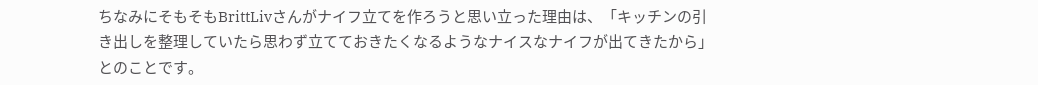ちなみにそもそもBrittLivさんがナイフ立てを作ろうと思い立った理由は、「キッチンの引き出しを整理していたら思わず立てておきたくなるようなナイスなナイフが出てきたから」とのことです。